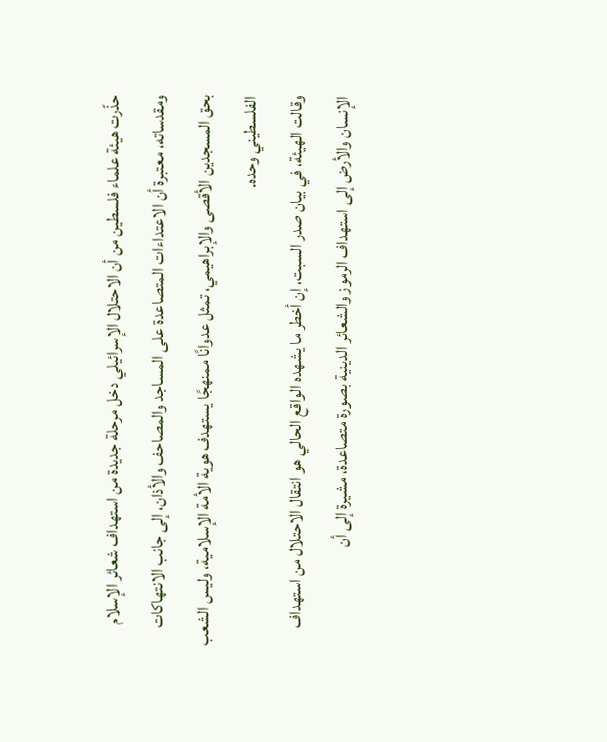حذّرت هيئة علماء فلسطين من أن الاحتلال الإسرائيلي دخل مرحلة جديدة من استهداف شعائر الإسلام ومقدساته، معتبرة أن الاعتداءات المتصاعدة على المساجد والمصاحف والأذان، إلى جانب الانتهاكات بحق المسجدين الأقصى والإبراهيمي، تمثل عدوانًا ممنهجًا يستهدف هوية الأمة الإسلامية، وليس الشعب الفلسطيني وحده.
وقالت الهيئة، في بيان صدر السبت، إن أخطر ما يشهده الواقع الحالي هو انتقال الاحتلال من استهداف الإنسان والأرض إلى استهداف الرموز والشعائر الدينية بصورة متصاعدة، مشيرة إلى أن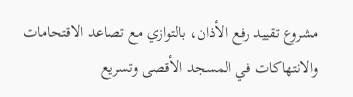مشروع تقييد رفع الأذان، بالتوازي مع تصاعد الاقتحامات والانتهاكات في المسجد الأقصى وتسريع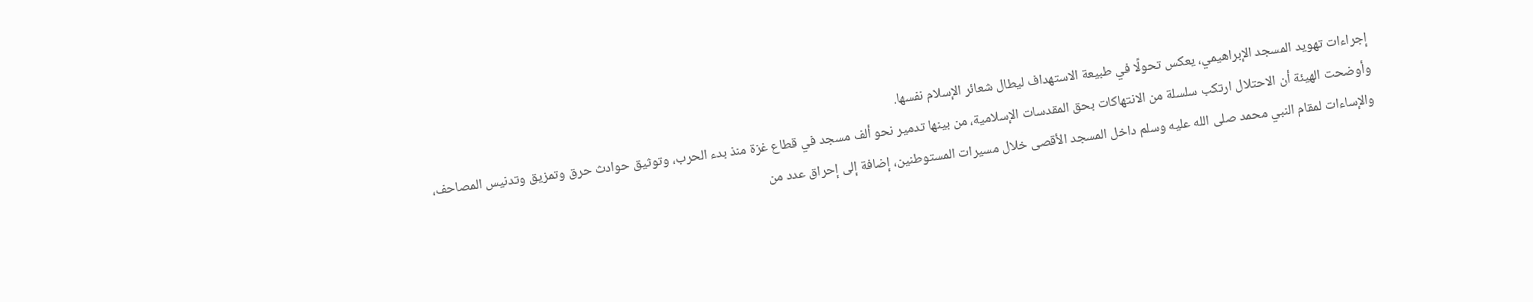إجراءات تهويد المسجد الإبراهيمي، يعكس تحولًا في طبيعة الاستهداف ليطال شعائر الإسلام نفسها.
وأوضحت الهيئة أن الاحتلال ارتكب سلسلة من الانتهاكات بحق المقدسات الإسلامية، من بينها تدمير نحو ألف مسجد في قطاع غزة منذ بدء الحرب، وتوثيق حوادث حرق وتمزيق وتدنيس المصاحف، والإساءات لمقام النبي محمد صلى الله عليه وسلم داخل المسجد الأقصى خلال مسيرات المستوطنين، إضافة إلى إحراق عدد من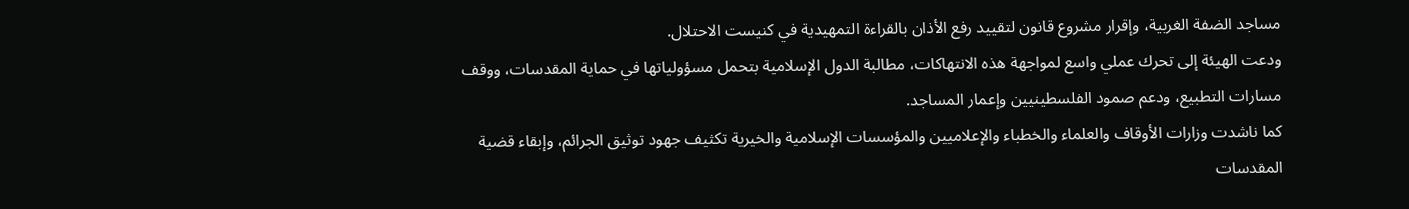مساجد الضفة الغربية، وإقرار مشروع قانون لتقييد رفع الأذان بالقراءة التمهيدية في كنيست الاحتلال.
ودعت الهيئة إلى تحرك عملي واسع لمواجهة هذه الانتهاكات، مطالبة الدول الإسلامية بتحمل مسؤولياتها في حماية المقدسات، ووقف مسارات التطبيع، ودعم صمود الفلسطينيين وإعمار المساجد.
كما ناشدت وزارات الأوقاف والعلماء والخطباء والإعلاميين والمؤسسات الإسلامية والخيرية تكثيف جهود توثيق الجرائم، وإبقاء قضية المقدسات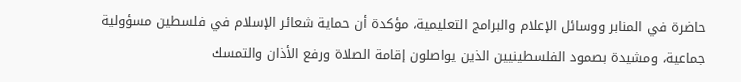حاضرة في المنابر ووسائل الإعلام والبرامج التعليمية، مؤكدة أن حماية شعائر الإسلام في فلسطين مسؤولية جماعية، ومشيدة بصمود الفلسطينيين الذين يواصلون إقامة الصلاة ورفع الأذان والتمسك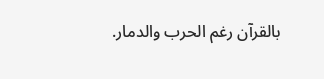بالقرآن رغم الحرب والدمار.